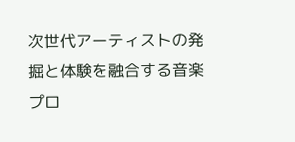次世代アーティストの発掘と体験を融合する音楽プロ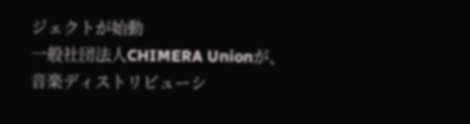ジェクトが始動
一般社団法人CHIMERA Unionが、音楽ディストリビューシ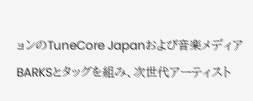ョンのTuneCore Japanおよび音楽メディアBARKSとタッグを組み、次世代アーティスト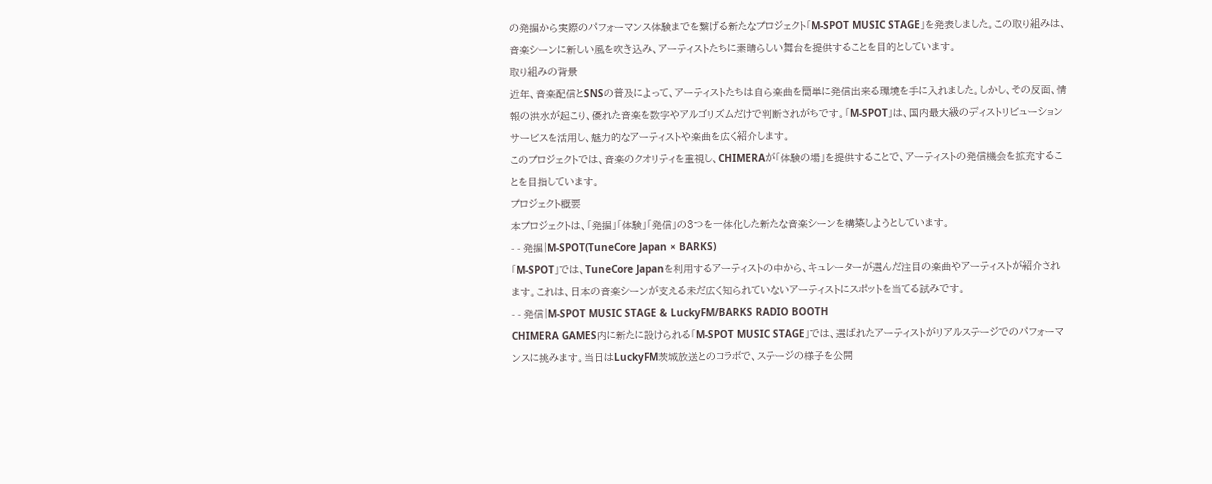の発掘から実際のパフォーマンス体験までを繋げる新たなプロジェクト「M-SPOT MUSIC STAGE」を発表しました。この取り組みは、音楽シーンに新しい風を吹き込み、アーティストたちに素晴らしい舞台を提供することを目的としています。
取り組みの背景
近年、音楽配信とSNSの普及によって、アーティストたちは自ら楽曲を簡単に発信出来る環境を手に入れました。しかし、その反面、情報の洪水が起こり、優れた音楽を数字やアルゴリズムだけで判断されがちです。「M-SPOT」は、国内最大級のディストリビューションサービスを活用し、魅力的なアーティストや楽曲を広く紹介します。
このプロジェクトでは、音楽のクオリティを重視し、CHIMERAが「体験の場」を提供することで、アーティストの発信機会を拡充することを目指しています。
プロジェクト概要
本プロジェクトは、「発掘」「体験」「発信」の3つを一体化した新たな音楽シーンを構築しようとしています。
- - 発掘|M-SPOT(TuneCore Japan × BARKS)
「M-SPOT」では、TuneCore Japanを利用するアーティストの中から、キュレーターが選んだ注目の楽曲やアーティストが紹介されます。これは、日本の音楽シーンが支える未だ広く知られていないアーティストにスポットを当てる試みです。
- - 発信|M-SPOT MUSIC STAGE & LuckyFM/BARKS RADIO BOOTH
CHIMERA GAMES内に新たに設けられる「M-SPOT MUSIC STAGE」では、選ばれたアーティストがリアルステージでのパフォーマンスに挑みます。当日はLuckyFM茨城放送とのコラボで、ステージの様子を公開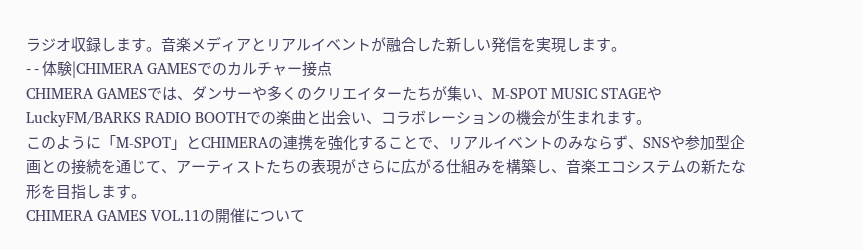ラジオ収録します。音楽メディアとリアルイベントが融合した新しい発信を実現します。
- - 体験|CHIMERA GAMESでのカルチャー接点
CHIMERA GAMESでは、ダンサーや多くのクリエイターたちが集い、M-SPOT MUSIC STAGEやLuckyFM/BARKS RADIO BOOTHでの楽曲と出会い、コラボレーションの機会が生まれます。
このように「M-SPOT」とCHIMERAの連携を強化することで、リアルイベントのみならず、SNSや参加型企画との接続を通じて、アーティストたちの表現がさらに広がる仕組みを構築し、音楽エコシステムの新たな形を目指します。
CHIMERA GAMES VOL.11の開催について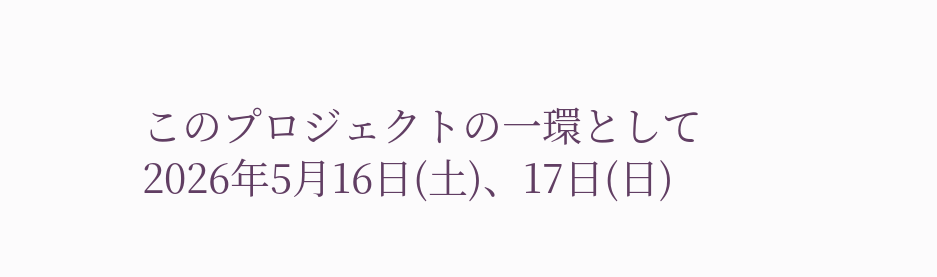このプロジェクトの一環として2026年5月16日(土)、17日(日)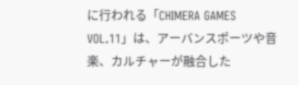に行われる「CHIMERA GAMES VOL.11」は、アーバンスポーツや音楽、カルチャーが融合した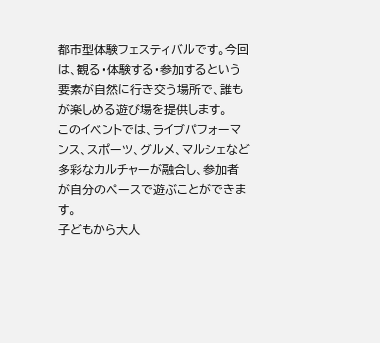都市型体験フェスティバルです。今回は、観る・体験する・参加するという要素が自然に行き交う場所で、誰もが楽しめる遊び場を提供します。
このイベントでは、ライブパフォーマンス、スポーツ、グルメ、マルシェなど多彩なカルチャーが融合し、参加者が自分のペースで遊ぶことができます。
子どもから大人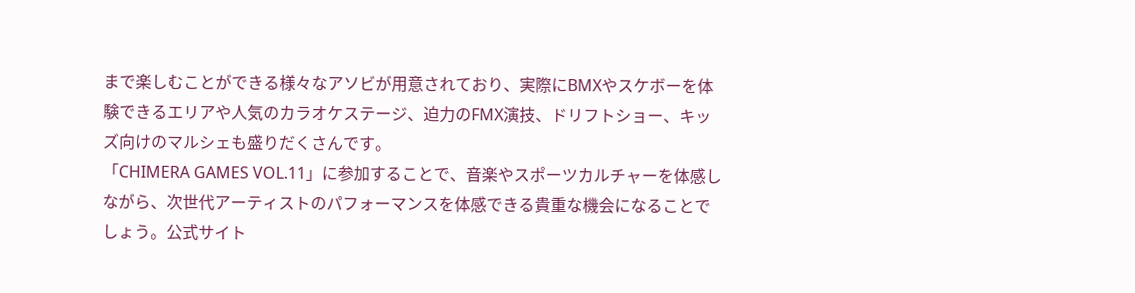まで楽しむことができる様々なアソビが用意されており、実際にBMXやスケボーを体験できるエリアや人気のカラオケステージ、迫力のFMX演技、ドリフトショー、キッズ向けのマルシェも盛りだくさんです。
「CHIMERA GAMES VOL.11」に参加することで、音楽やスポーツカルチャーを体感しながら、次世代アーティストのパフォーマンスを体感できる貴重な機会になることでしょう。公式サイト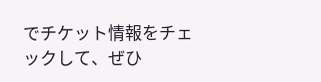でチケット情報をチェックして、ぜひ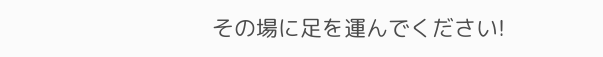その場に足を運んでください!